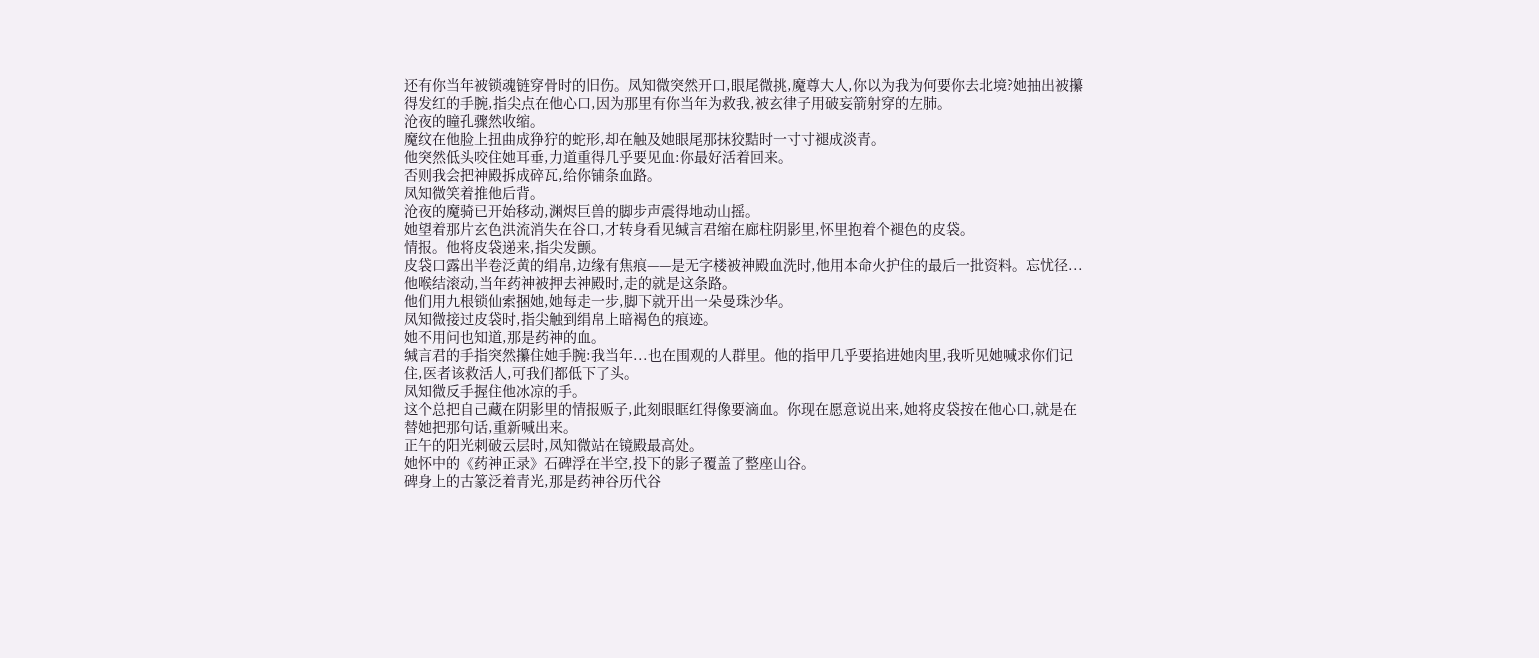还有你当年被锁魂链穿骨时的旧伤。凤知微突然开口,眼尾微挑,魔尊大人,你以为我为何要你去北境?她抽出被攥得发红的手腕,指尖点在他心口,因为那里有你当年为救我,被玄律子用破妄箭射穿的左肺。
沧夜的瞳孔骤然收缩。
魔纹在他脸上扭曲成狰狞的蛇形,却在触及她眼尾那抹狡黠时一寸寸褪成淡青。
他突然低头咬住她耳垂,力道重得几乎要见血:你最好活着回来。
否则我会把神殿拆成碎瓦,给你铺条血路。
凤知微笑着推他后背。
沧夜的魔骑已开始移动,渊烬巨兽的脚步声震得地动山摇。
她望着那片玄色洪流消失在谷口,才转身看见缄言君缩在廊柱阴影里,怀里抱着个褪色的皮袋。
情报。他将皮袋递来,指尖发颤。
皮袋口露出半卷泛黄的绢帛,边缘有焦痕——是无字楼被神殿血洗时,他用本命火护住的最后一批资料。忘忧径...他喉结滚动,当年药神被押去神殿时,走的就是这条路。
他们用九根锁仙索捆她,她每走一步,脚下就开出一朵曼珠沙华。
凤知微接过皮袋时,指尖触到绢帛上暗褐色的痕迹。
她不用问也知道,那是药神的血。
缄言君的手指突然攥住她手腕:我当年...也在围观的人群里。他的指甲几乎要掐进她肉里,我听见她喊求你们记住,医者该救活人,可我们都低下了头。
凤知微反手握住他冰凉的手。
这个总把自己藏在阴影里的情报贩子,此刻眼眶红得像要滴血。你现在愿意说出来,她将皮袋按在他心口,就是在替她把那句话,重新喊出来。
正午的阳光刺破云层时,凤知微站在镜殿最高处。
她怀中的《药神正录》石碑浮在半空,投下的影子覆盖了整座山谷。
碑身上的古篆泛着青光,那是药神谷历代谷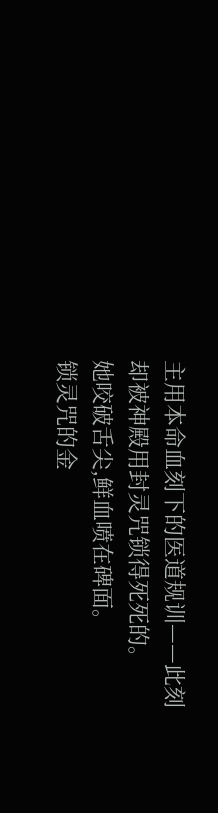主用本命血刻下的医道规训——此刻却被神殿用封灵咒锁得死死的。
她咬破舌尖,鲜血喷在碑面。
锁灵咒的金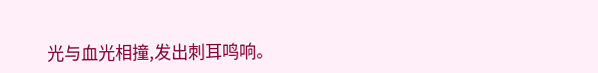光与血光相撞,发出刺耳鸣响。